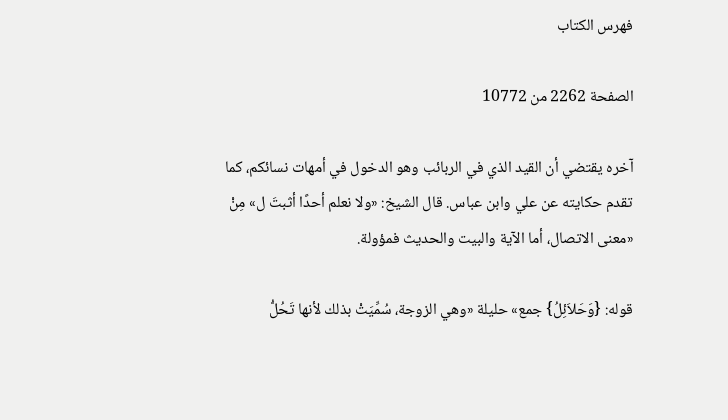فهرس الكتاب

الصفحة 2262 من 10772

آخره يقتضي أن القيد الذي في الربائب وهو الدخول في أمهات نسائكم، كما تقدم حكايته عن علي وابن عباس. قال الشيخ: «ولا نعلم أحدًا أثبتَ ل» مِنْ «معنى الاتصال، أما الآية والبيت والحديث فمؤولة.

قوله: {وَحَلاَئِلُ} جمع» حليلة «وهي الزوجة، سُمِّيَتْ بذلك لأنها تَحُلُّ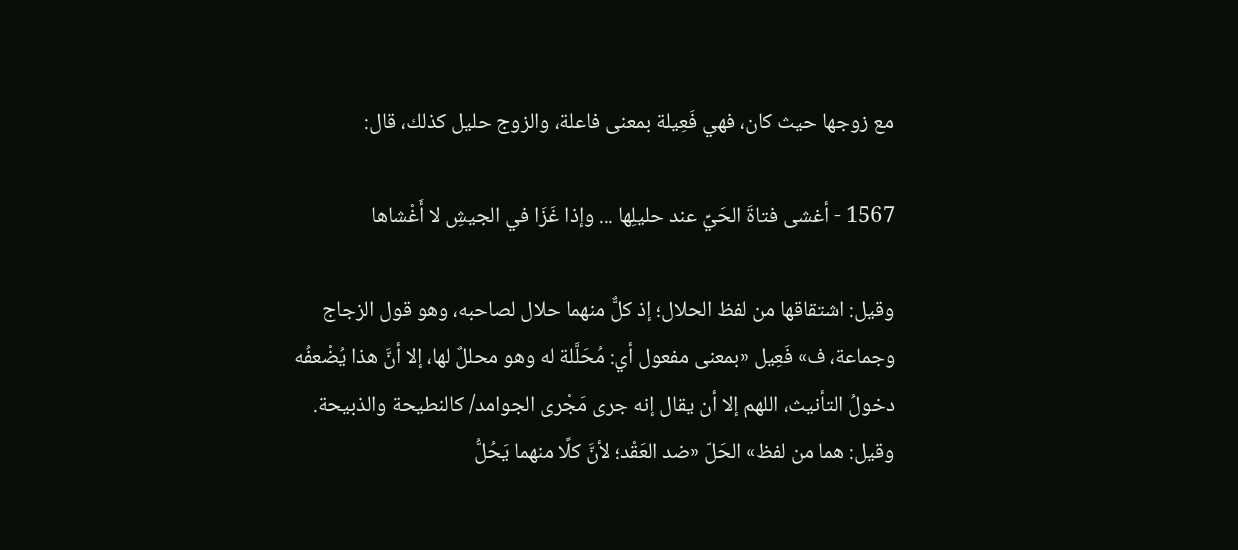مع زوجها حيث كان، فهي فَعِيلة بمعنى فاعلة، والزوج حليل كذلك، قال:

1567 - أغشى فتاةَ الحَيِّ عند حليلِها ... وإذا غَزَا في الجيشِ لا أَغْشاها

وقيل: اشتقاقها من لفظ الحلال؛ إذ كلٌّ منهما حلال لصاحبه، وهو قول الزجاج وجماعة، ف» فَعِيل «بمعنى مفعول أي: مُحَلَّلة له وهو محللٌ لها، إلا أنَّ هذا يُضْعفُه دخولُ التأنيث، اللهم إلا أن يقال إنه جرى مَجْرى الجوامد/ كالنطيحة والذبيحة. وقيل: هما من لفظ» الحَلّ «ضد العَقْد؛ لأنَّ كلًا منهما يَحُلُّ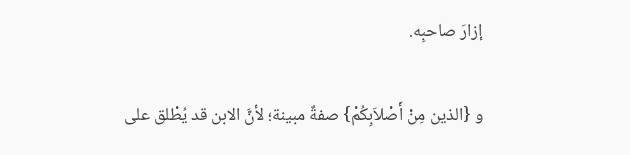إزارَ صاحبِه.

و {الذين مِنْ أَصْلاَبِكُمْ} صفةٌ مبينة؛ لأنَّ الابن قد يُطْلق على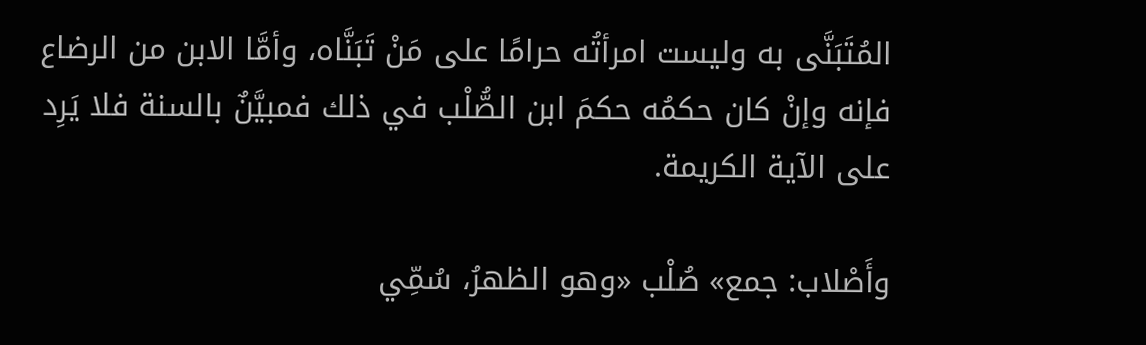المُتَبَنَّى به وليست امرأتُه حرامًا على مَنْ تَبَنَّاه، وأمَّا الابن من الرضاع فإنه وإنْ كان حكمُه حكمَ ابن الصُّلْب في ذلك فمبيَّنٌ بالسنة فلا يَرِد على الآية الكريمة.

وأَصْلاب: جمع» صُلْب «وهو الظهرُ، سُمِّي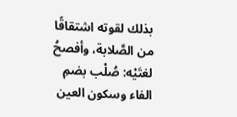بذلك لقوته اشتقاقًا من الصَّلابة، وأفصحُ لغتَيْه: صُلْب بضمِ الفاء وسكون العين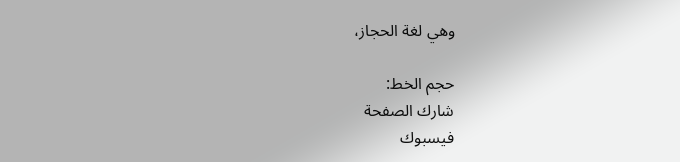وهي لغة الحجاز،

حجم الخط:
شارك الصفحة
فيسبوك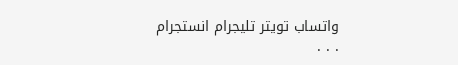واتساب تويتر تليجرام انستجرام
. . .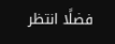فضلًا انتظر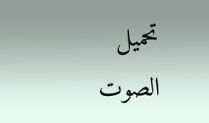تحميل الصوت